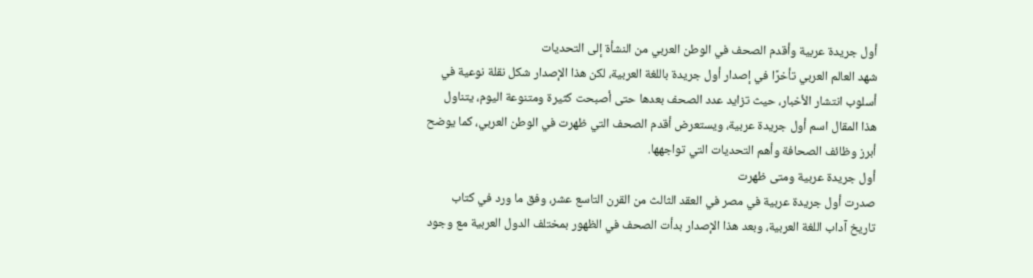أول جريدة عربية وأقدم الصحف في الوطن العربي من النشأة إلى التحديات
شهد العالم العربي تأخرًا في إصدار أول جريدة باللغة العربية، لكن هذا الإصدار شكل نقلة نوعية في أسلوب انتشار الأخبار، حيث تزايد عدد الصحف بعدها حتى أصبحت كثيرة ومتنوعة اليوم، يتناول هذا المقال اسم أول جريدة عربية، ويستعرض أقدم الصحف التي ظهرت في الوطن العربي، كما يوضح أبرز وظائف الصحافة وأهم التحديات التي تواجهها.
أول جريدة عربية ومتى ظهرت
صدرت أول جريدة عربية في مصر في العقد الثالث من القرن التاسع عشر، وفق ما ورد في كتاب تاريخ آداب اللغة العربية، وبعد هذا الإصدار بدأت الصحف في الظهور بمختلف الدول العربية مع وجود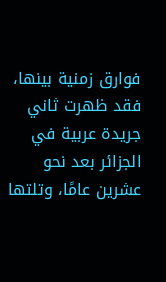فوارق زمنية بينها، فقد ظهرت ثاني جريدة عربية في الجزائر بعد نحو عشرين عامًا، وتلتها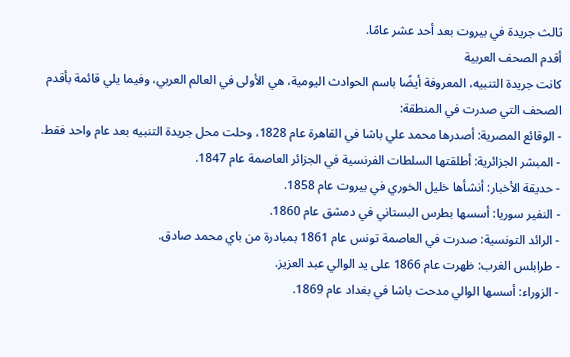ثالث جريدة في بيروت بعد أحد عشر عامًا.
أقدم الصحف العربية
كانت جريدة التنبيه، المعروفة أيضًا باسم الحوادث اليومية، هي الأولى في العالم العربي، وفيما يلي قائمة بأقدم الصحف التي صدرت في المنطقة:
- الوقائع المصرية: أصدرها محمد علي باشا في القاهرة عام 1828، وحلت محل جريدة التنبيه بعد عام واحد فقط.
- المبشر الجزائرية: أطلقتها السلطات الفرنسية في الجزائر العاصمة عام 1847.
- حديقة الأخبار: أنشأها خليل الخوري في بيروت عام 1858.
- النفير سوريا: أسسها بطرس البستاني في دمشق عام 1860.
- الرائد التونسية: صدرت في العاصمة تونس عام 1861 بمبادرة من باي محمد صادق.
- طرابلس الغرب: ظهرت عام 1866 على يد الوالي عبد العزيز.
- الزوراء: أسسها الوالي مدحت باشا في بغداد عام 1869.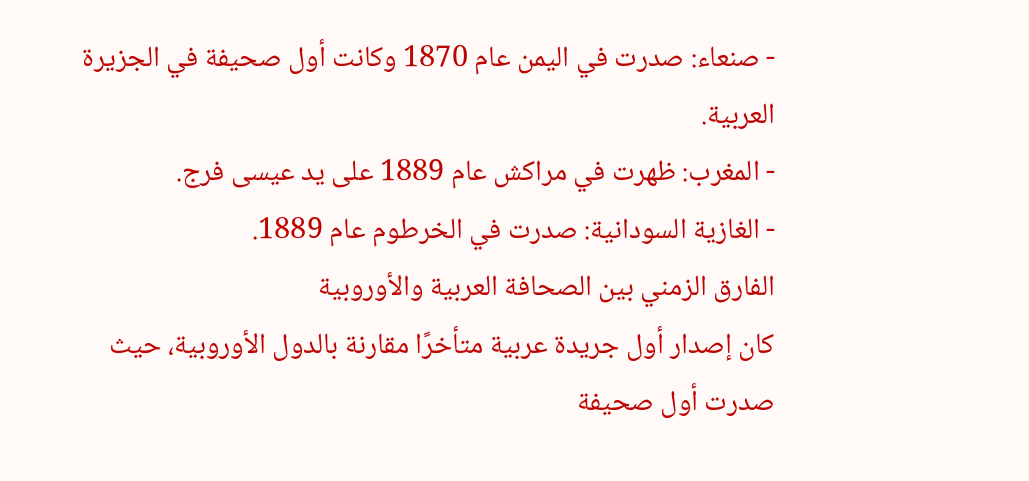- صنعاء: صدرت في اليمن عام 1870 وكانت أول صحيفة في الجزيرة العربية.
- المغرب: ظهرت في مراكش عام 1889 على يد عيسى فرج.
- الغازية السودانية: صدرت في الخرطوم عام 1889.
الفارق الزمني بين الصحافة العربية والأوروبية
كان إصدار أول جريدة عربية متأخرًا مقارنة بالدول الأوروبية، حيث صدرت أول صحيفة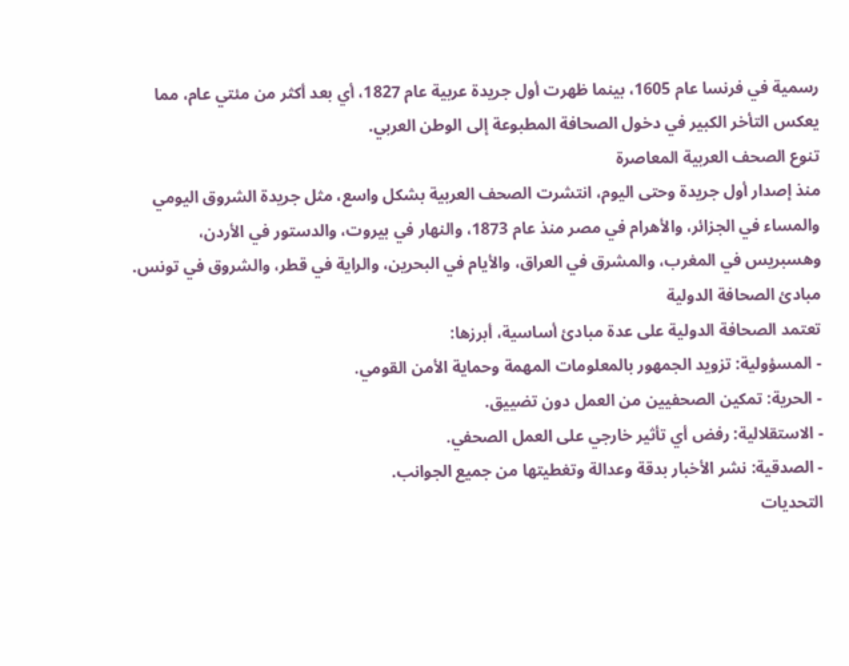رسمية في فرنسا عام 1605، بينما ظهرت أول جريدة عربية عام 1827، أي بعد أكثر من مئتي عام، مما يعكس التأخر الكبير في دخول الصحافة المطبوعة إلى الوطن العربي.
تنوع الصحف العربية المعاصرة
منذ إصدار أول جريدة وحتى اليوم، انتشرت الصحف العربية بشكل واسع، مثل جريدة الشروق اليومي والمساء في الجزائر، والأهرام في مصر منذ عام 1873، والنهار في بيروت، والدستور في الأردن، وهسبريس في المغرب، والمشرق في العراق، والأيام في البحرين، والراية في قطر، والشروق في تونس.
مبادئ الصحافة الدولية
تعتمد الصحافة الدولية على عدة مبادئ أساسية، أبرزها:
- المسؤولية: تزويد الجمهور بالمعلومات المهمة وحماية الأمن القومي.
- الحرية: تمكين الصحفيين من العمل دون تضييق.
- الاستقلالية: رفض أي تأثير خارجي على العمل الصحفي.
- الصدقية: نشر الأخبار بدقة وعدالة وتغطيتها من جميع الجوانب.
التحديات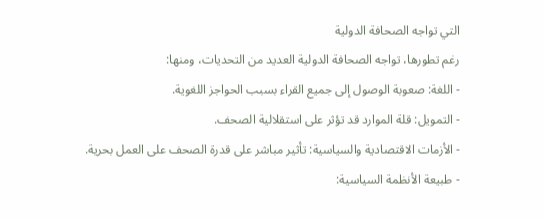التي تواجه الصحافة الدولية
رغم تطورها، تواجه الصحافة الدولية العديد من التحديات، ومنها:
- اللغة: صعوبة الوصول إلى جميع القراء بسبب الحواجز اللغوية.
- التمويل: قلة الموارد قد تؤثر على استقلالية الصحف.
- الأزمات الاقتصادية والسياسية: تأثير مباشر على قدرة الصحف على العمل بحرية.
- طبيعة الأنظمة السياسية: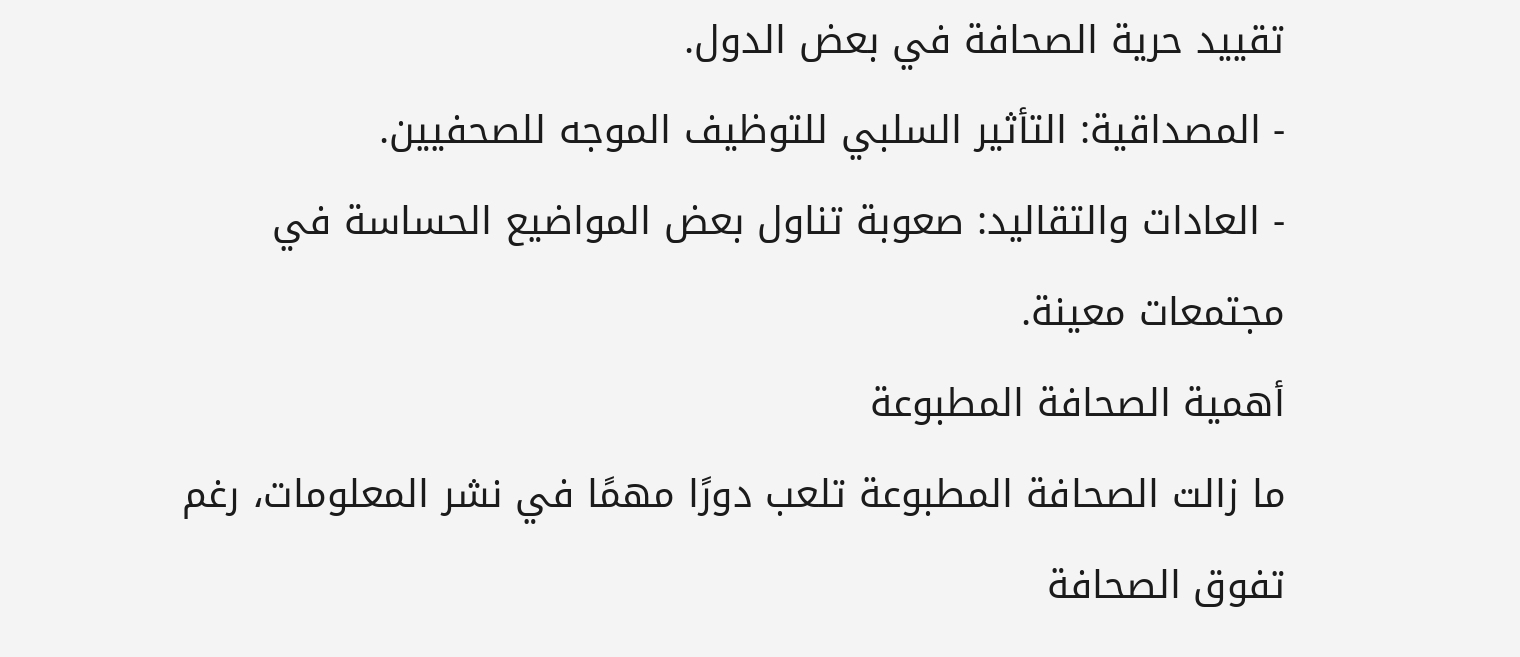تقييد حرية الصحافة في بعض الدول.
- المصداقية: التأثير السلبي للتوظيف الموجه للصحفيين.
- العادات والتقاليد: صعوبة تناول بعض المواضيع الحساسة في مجتمعات معينة.
أهمية الصحافة المطبوعة
ما زالت الصحافة المطبوعة تلعب دورًا مهمًا في نشر المعلومات، رغم تفوق الصحافة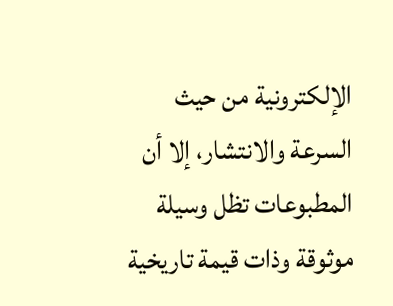الإلكترونية من حيث السرعة والانتشار، إلا أن المطبوعات تظل وسيلة موثوقة وذات قيمة تاريخية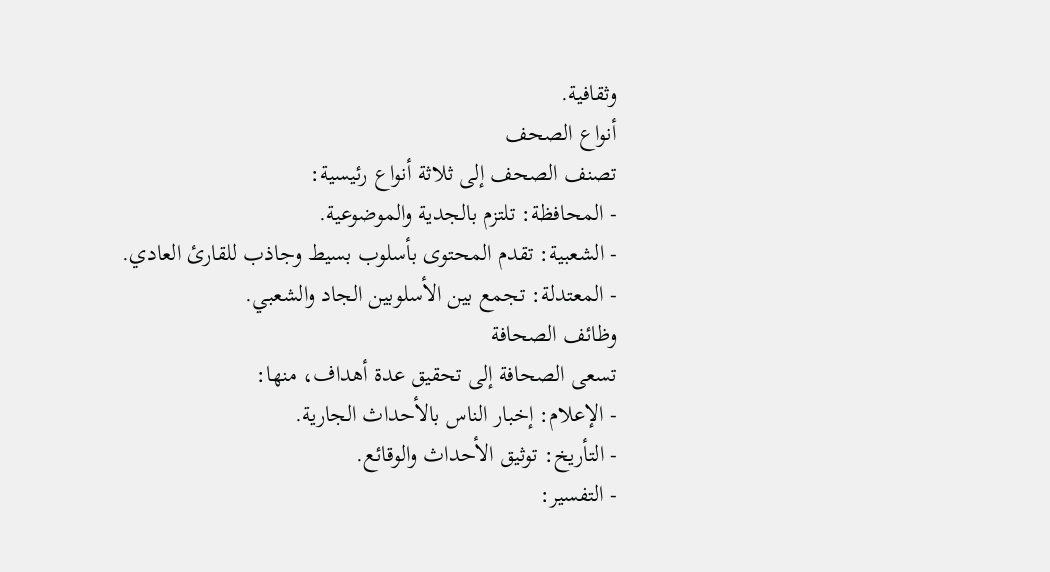وثقافية.
أنواع الصحف
تصنف الصحف إلى ثلاثة أنواع رئيسية:
- المحافظة: تلتزم بالجدية والموضوعية.
- الشعبية: تقدم المحتوى بأسلوب بسيط وجاذب للقارئ العادي.
- المعتدلة: تجمع بين الأسلوبين الجاد والشعبي.
وظائف الصحافة
تسعى الصحافة إلى تحقيق عدة أهداف، منها:
- الإعلام: إخبار الناس بالأحداث الجارية.
- التأريخ: توثيق الأحداث والوقائع.
- التفسير: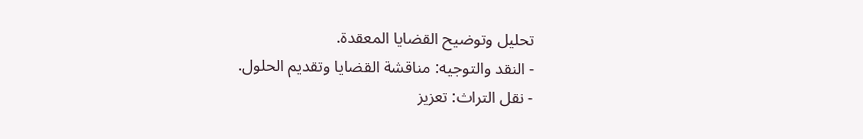تحليل وتوضيح القضايا المعقدة.
- النقد والتوجيه: مناقشة القضايا وتقديم الحلول.
- نقل التراث: تعزيز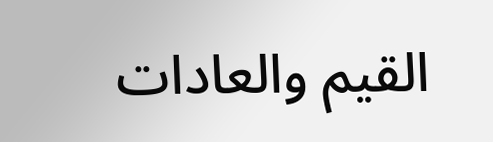القيم والعادات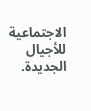الاجتماعية للأجيال الجديدة.